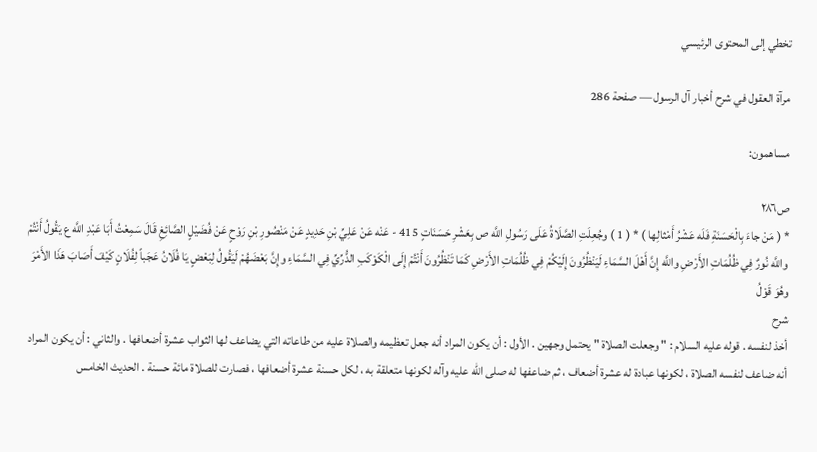تخطي إلى المحتوى الرئيسي

مرآة العقول في شرح أخبار آل الرسول — صفحة 286

مساهمون:

ص٢٨٦
* ( مَنْ جاءَ بِالْحَسَنَةِ فَلَه عَشْرُ أَمْثالِها ) * ( 1 ) وجُعِلَتِ الصَّلَاةُ عَلَى رَسُولِ اللَّه ص بِعَشْرِ حَسَنَاتٍ 415 - عَنْه عَنْ عَلِيِّ بْنِ حَدِيدٍ عَنْ مَنْصُورِ بْنِ رَوْحٍ عَنْ فُضَيْلٍ الصَّائِغِ قَالَ سَمِعْتُ أَبَا عَبْدِ اللَّه ع يَقُولُ أَنْتُمْ واللَّه نُورٌ فِي ظُلُمَاتِ الأَرْضِ واللَّه إِنَّ أَهْلَ السَّمَاءِ لَيَنْظُرُونَ إِلَيْكُمْ فِي ظُلُمَاتِ الأَرْضِ كَمَا تَنْظُرُونَ أَنْتُمْ إِلَى الْكَوْكَبِ الدُّرِّيِّ فِي السَّمَاءِ وإِنَّ بَعْضَهُمْ لَيَقُولُ لِبَعْضٍ يَا فُلَانُ عَجَباً لِفُلَانٍ كَيْفَ أَصَابَ هَذَا الأَمْرَ وهُوَ قَوْلُ
شرح
أخذ لنفسه . قوله عليه السلام : " وجعلت الصلاة " يحتمل وجهين . الأول : أن يكون المراد أنه جعل تعظيمه والصلاة عليه من طاعاته التي يضاعف لها الثواب عشرة أضعافها . والثاني : أن يكون المراد أنه ضاعف لنفسه الصلاة ، لكونها عبادة له عشرة أضعاف ، ثم ضاعفها له صلى الله عليه وآله لكونها متعلقة به ، لكل حسنة عشرة أضعافها ، فصارت للصلاة مائة حسنة . الحديث الخامس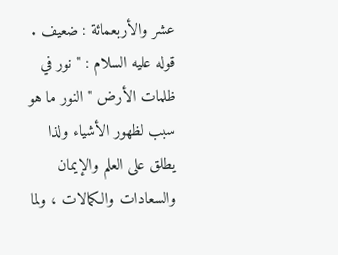عشر والأربعمائة : ضعيف . قوله عليه السلام : " نور في ظلمات الأرض " النور ما هو سبب لظهور الأشياء ولذا يطلق على العلم والإيمان والسعادات والكمالات ، ولما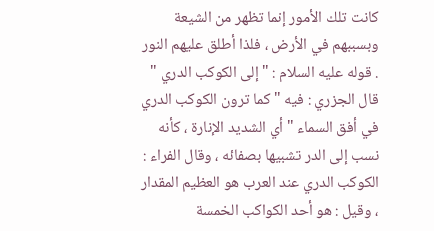كانت تلك الأمور إنما تظهر من الشيعة وبسببهم في الأرض ، فلذا أطلق عليهم النور . قوله عليه السلام : " إلى الكوكب الدري " قال الجزري : فيه " كما ترون الكوكب الدري في أفق السماء " أي الشديد الإنارة ، كأنه نسب إلى الدر تشبيها بصفائه ، وقال الفراء : الكوكب الدري عند العرب هو العظيم المقدار ، وقيل : هو أحد الكواكب الخمسة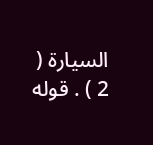السيارة ( 2 ) . قوله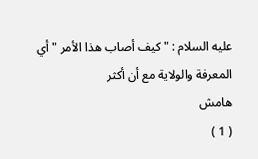عليه السلام : " كيف أصاب هذا الأمر " أي المعرفة والولاية مع أن أكثر
هامش
( 1 )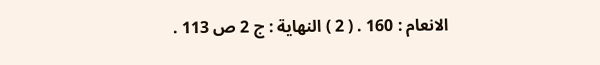الانعام : 160 . ( 2 ) النهاية : ج 2 ص 113 .